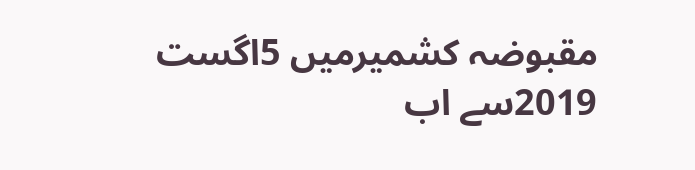مقبوضہ کشمیرمیں 5اگست 2019سے اب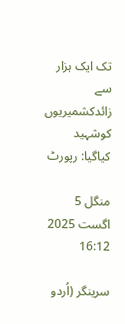تک ایک ہزار سے زائدکشمیریوں کوشہید کیاگیا: رپورٹ

منگل 5 اگست 2025 16:12

سرینگر (اُردو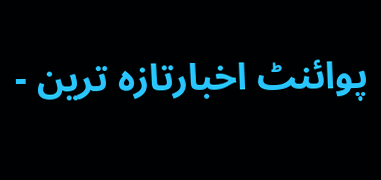پوائنٹ اخبارتازہ ترین -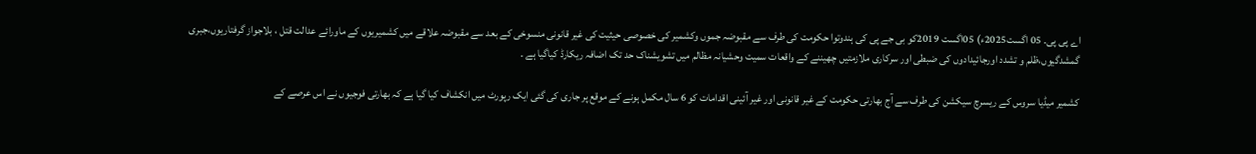اے پی پی۔ 05 اگست2025ء) 05اگست 2019کو بی جے پی کی ہندوتوا حکومت کی طرف سے مقبوضہ جموں وکشمیر کی خصوصی حیثیت کی غیر قانونی منسوخی کے بعد سے مقبوضہ علاقے میں کشمیریوں کے ماورائے عدالت قتل ، بلاجواز گرفتاریوں،جبری گمشدگیوں،ظلم و تشدد اورجائیدادوں کی ضبطی اور سرکاری ملازمتیں چھیننے کے واقعات سمیت وحشیانہ مظالم میں تشویشناک حد تک اضافہ ریکارڈ کیاگیا ہے ۔

کشمیر میڈیا سروس کے ریسرچ سیکشن کی طرف سے آج بھارتی حکومت کے غیر قانونی اور غیر آئینی اقدامات کو 6 سال مکمل ہونے کے موقع پر جاری کی گئی ایک رپورٹ میں انکشاف کیا گیا ہے کہ بھارتی فوجیوں نے اس عرصے کے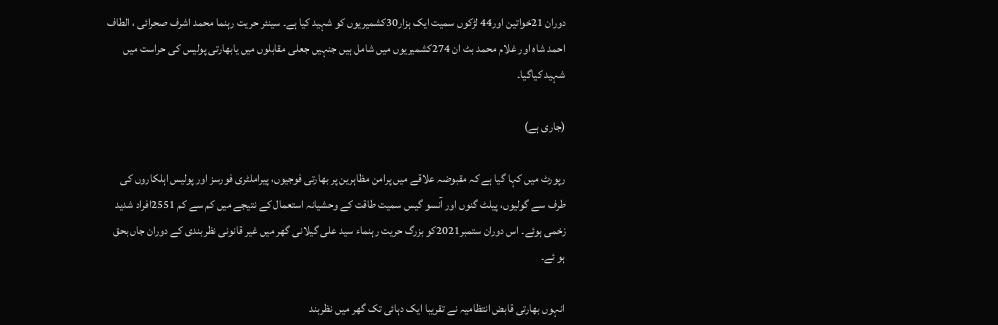دوران 21خواتین اور44 لڑکوں سمیت ایک ہزار30کشمیریوں کو شہید کیا ہے۔ سینئر حریت رہنما محمد اشرف صحرائی ، الطاف احمد شاہ اور غلام محمد بٹ ان 274کشمیریوں میں شامل ہیں جنہیں جعلی مقابلوں میں یابھارتی پولیس کی حراست میں شہید کیاگیا۔

(جاری ہے)

رپورٹ میں کہا گیا ہے کہ مقبوضہ علاقے میں پرامن مظاہرین پر بھارتی فوجیوں، پیراملٹری فورسز اور پولیس اہلکاروں کی طرف سے گولیوں، پیلٹ گنوں اور آنسو گیس سمیت طاقت کے وحشیانہ استعمال کے نتیجے میں کم سے کم 2551افراد شدید زخمی ہوئے۔ اس دوران ستمبر2021کو بزرگ حریت رہنماء سید علی گیلانی گھر میں غیر قانونی نظربندی کے دوران جاں بحق ہو ئے۔

انہوں بھارتی قابض انتظامیہ نے تقریبا ایک دہائی تک گھر میں نظربند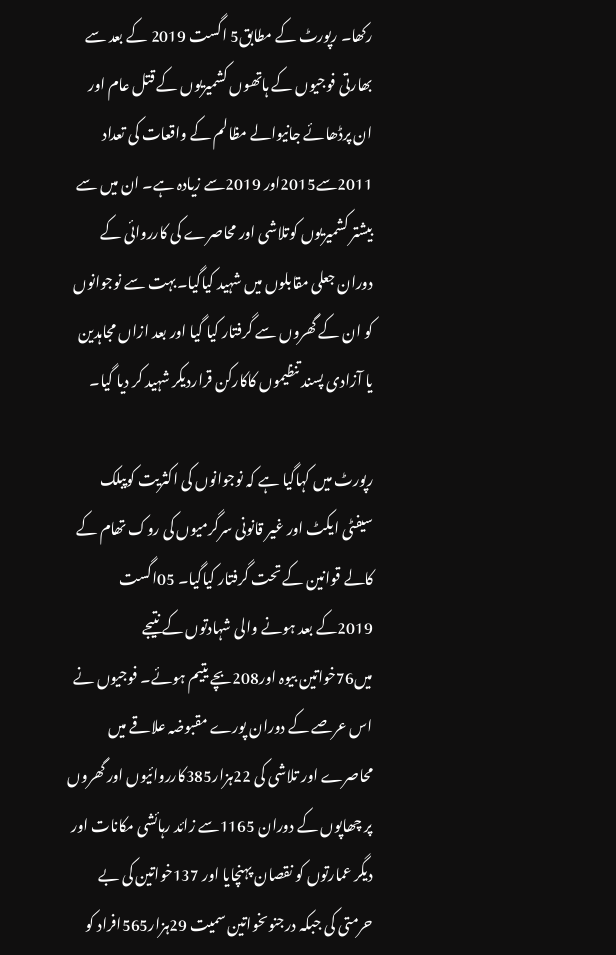رکھا۔ رپورٹ کے مطابق5 اگست 2019 کے بعد سے بھارتی فوجیوں کے ہاتھوں کشمیریوں کے قتل عام اور ان پرڈھائے جانیوالے مظالم کے واقعات کی تعداد 2011سے2015اور 2019سے زیادہ ہے۔ ان میں سے بیشتر کشمیریوں کوتلاشی اور محاصرے کی کارروائی کے دوران جعلی مقابلوں میں شہید کیاگیا۔بہت سے نوجوانوں کو ان کے گھروں سے گرفتار کیا گیا اور بعد ازاں مجاہدین یا آزادی پسند تنظیموں کاکارکن قراردیکر شہید کر دیا گیا۔

رپورٹ میں کہاگیا ہے کہ نوجوانوں کی اکثریت کوپبلک سیفٹی ایکٹ اور غیر قانونی سرگرمیوں کی روک تھام کے کالے قوانین کے تحت گرفتار کیاگیا۔ 05اگست 2019کے بعد ہونے والی شہادتوں کے نتیجے میں76خواتین بیوہ اور208بچے یتیم ہوئے۔ فوجیوں نے اس عرصے کے دوران پورے مقبوضہ علاقے میں محاصرے اور تلاشی کی 22ہزار385کارروائیوں اور گھروں پر چھاپوں کے دوران 1165سے زائد رہائشی مکانات اور دیگر عمارتوں کو نقصان پہنچایا اور 137خواتین کی بے حرمتی کی جبکہ درجنوںخواتین سمیت 29ہزار565افراد کو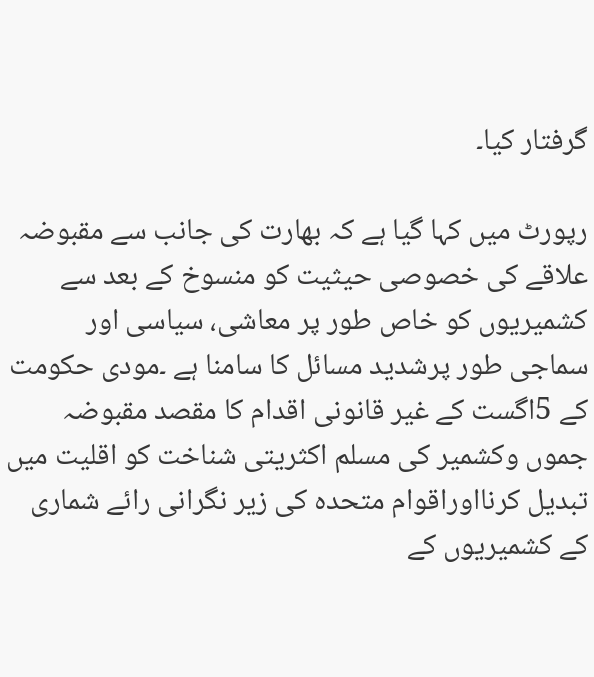گرفتار کیا۔

رپورٹ میں کہا گیا ہے کہ بھارت کی جانب سے مقبوضہ علاقے کی خصوصی حیثیت کو منسوخ کے بعد سے کشمیریوں کو خاص طور پر معاشی، سیاسی اور سماجی طور پرشدید مسائل کا سامنا ہے ۔مودی حکومت کے 5اگست کے غیر قانونی اقدام کا مقصد مقبوضہ جموں وکشمیر کی مسلم اکثریتی شناخت کو اقلیت میں تبدیل کرنااوراقوام متحدہ کی زیر نگرانی رائے شماری کے کشمیریوں کے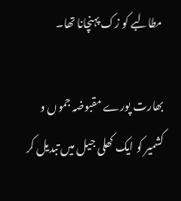مطالبے کو زک پہنچانا تھا۔

بھارت پورے مقبوضہ جموں و کشمیر کو ایک کھلی جیل میں تبدیل کر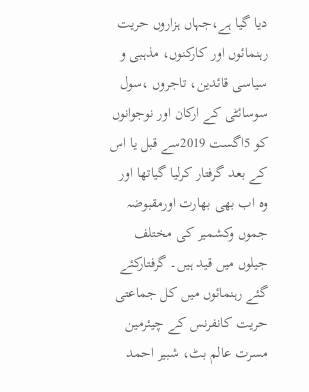دیا گیا ہے،جہاں ہزاروں حریت رہنمائوں اور کارکنوں، مذہبی و سیاسی قائدین، تاجروں ،سول سوسائٹی کے ارکان اور نوجوانوں کو 5اگست 2019سے قبل یا اس کے بعد گرفتار کرلیا گیاتھا اور وہ اب بھی بھارت اورمقبوضہ جموں وکشمیر کی مختلف جیلوں میں قید ہیں۔ گرفتارکئے گئے رہنمائوں میں کل جماعتی حریت کانفرنس کے چیئرمین مسرت عالم بٹ، شبیر احمد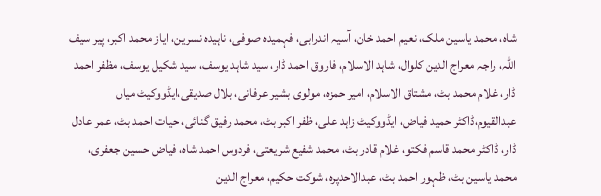شاہ، محمد یاسین ملک، نعیم احمد خان، آسیہ اندرابی، فہمیدہ صوفی، ناہیدہ نسرین، ایاز محمد اکبر، پیر سیف اللہ، راجہ معراج الدین کلوال، شاہد الاسلام، فاروق احمد ڈار، سید شاہد یوسف، سید شکیل یوسف، مظفر احمد ڈار، غلام محمد بٹ، مشتاق الاسلام، امیر حمزہ، مولوی بشیر عرفانی، بلال صدیقی،ایڈووکیٹ میاں عبدالقیوم،ڈاکٹر حمید فیاض، ایڈووکیٹ زاہد علی، ظفر اکبر بٹ، محمد رفیق گنائی، حیات احمد بٹ، عمر عادل ڈار، ڈاکٹر محمد قاسم فکتو، غلام قادر بٹ، محمد شفیع شریعتی، فردوس احمد شاہ، فیاض حسین جعفری، محمد یاسین بٹ، ظہور احمد بٹ، عبدالاحدپرہ، شوکت حکیم، معراج الدین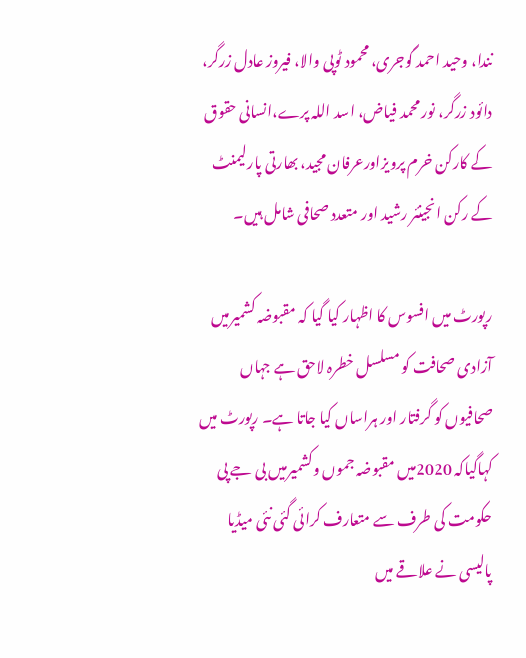نندا، وحید احمد گوجری، محمود ٹوپی والا، فیروز عادل زرگر، دائود زرگر، نور محمد فیاض، اسد اللہ پرے،انسانی حقوق کے کارکن خرم پرویزاورعرفان مجید، بھارتی پارلیمنٹ کے رکن انجینئر رشید اور متعدد صحافی شامل ہیں۔

رپورٹ میں افسوس کا اظہار کیا گیا کہ مقبوضہ کشمیرمیں آزادی صحافت کو مسلسل خطرہ لاحق ہے جہاں صحافیوں کو گرفتار اور ہراساں کیا جاتا ہے۔ رپورٹ میں کہاگیاکہ 2020میں مقبوضہ جموں وکشمیرمیں بی جے پی حکومت کی طرف سے متعارف کرائی گئی نئی میڈیا پالیسی نے علاقے میں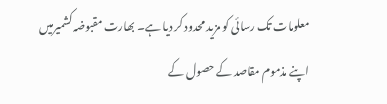معلومات تک رسائی کو مزید محدود کر دیا ہے۔ بھارت مقبوضہ کشمیرمیں اپنے مذموم مقاصد کے حصول کے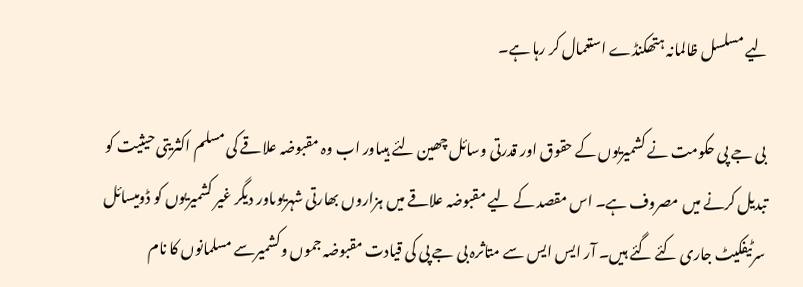لیے مسلسل ظالمانہ ہتھکنڈے استعمال کر رہا ہے۔

بی جے پی حکومت نے کشمیریوں کے حقوق اور قدرتی وسائل چھین لئے ہیںاور اب وہ مقبوضہ علاقے کی مسلم اکثریتی حیثیت کو تبدیل کرنے میں مصروف ہے۔ اس مقصد کے لیے مقبوضہ علاقے میں ہزاروں بھارتی شہریوںاور دیگر غیر کشمیریوں کو ڈومیسائل سرٹیفکیٹ جاری کئے گئے ہیں۔ آر ایس ایس سے متاثرہ بی جے پی کی قیادت مقبوضہ جموں وکشمیرسے مسلمانوں کا نام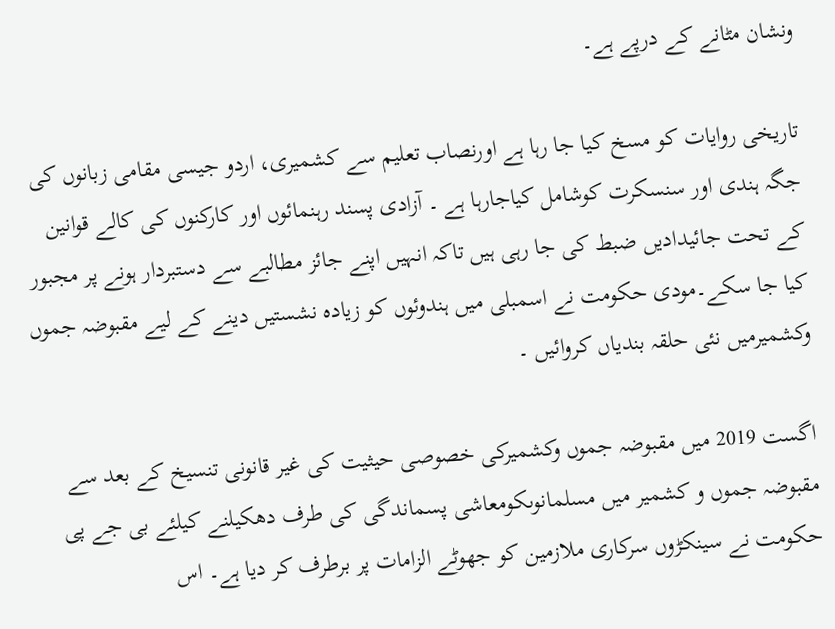ونشان مٹانے کے درپے ہے۔

تاریخی روایات کو مسخ کیا جا رہا ہے اورنصاب تعلیم سے کشمیری، اردو جیسی مقامی زبانوں کی جگہ ہندی اور سنسکرت کوشامل کیاجارہا ہے ۔ آزادی پسند رہنمائوں اور کارکنوں کی کالے قوانین کے تحت جائیدادیں ضبط کی جا رہی ہیں تاکہ انہیں اپنے جائز مطالبے سے دستبردار ہونے پر مجبور کیا جا سکے۔مودی حکومت نے اسمبلی میں ہندوئوں کو زیادہ نشستیں دینے کے لیے مقبوضہ جموں وکشمیرمیں نئی حلقہ بندیاں کروائیں ۔

اگست 2019 میں مقبوضہ جموں وکشمیرکی خصوصی حیثیت کی غیر قانونی تنسیخ کے بعد سے مقبوضہ جموں و کشمیر میں مسلمانوںکومعاشی پسماندگی کی طرف دھکیلنے کیلئے بی جے پی حکومت نے سینکڑوں سرکاری ملازمین کو جھوٹے الزامات پر برطرف کر دیا ہے۔ اس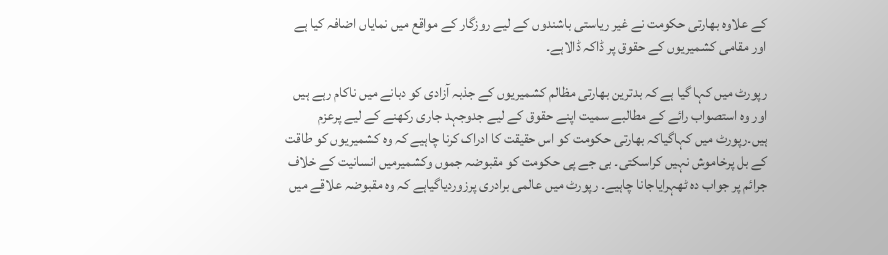کے علاوہ بھارتی حکومت نے غیر ریاستی باشندوں کے لیے روزگار کے مواقع میں نمایاں اضافہ کیا ہے اور مقامی کشمیریوں کے حقوق پر ڈاکہ ڈالاہے۔

رپورٹ میں کہا گیا ہے کہ بدترین بھارتی مظالم کشمیریوں کے جذبہ آزادی کو دبانے میں ناکام رہے ہیں اور وہ استصواب رائے کے مطالبے سمیت اپنے حقوق کے لیے جدوجہد جاری رکھنے کے لیے پرعزم ہیں۔رپورٹ میں کہاگیاکہ بھارتی حکومت کو اس حقیقت کا ادراک کرنا چاہیے کہ وہ کشمیریوں کو طاقت کے بل پرخاموش نہیں کراسکتی۔ بی جے پی حکومت کو مقبوضہ جموں وکشمیرمیں انسانیت کے خلاف جرائم پر جواب دہ ٹھہرایاجانا چاہیے۔ رپورٹ میں عالمی برادری پرزوردیاگیاہے کہ وہ مقبوضہ علاقے میں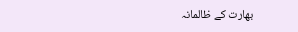بھارت کے ظالمانہ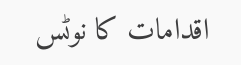اقدامات کا نوٹس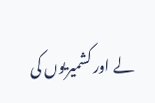لے اور کشمیریوں کی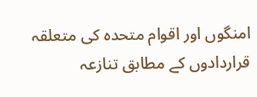امنگوں اور اقوام متحدہ کی متعلقہ قراردادوں کے مطابق تنازعہ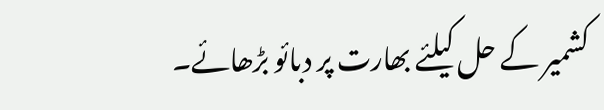کشمیر کے حل کیلئے بھارت پر دبائو بڑھائے۔